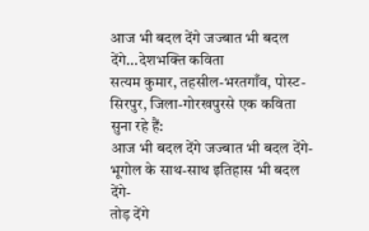आज भी बदल देंगे जज्बात भी बदल देंगे...देशभक्ति कविता
सत्यम कुमार, तहसील-भरतगाँव, पोस्ट-सिरपुर, जिला-गोरखपुरसे एक कविता सुना रहे हैं:
आज भी बदल देंगे जज्बात भी बदल देंगे-
भूगोल के साथ-साथ इतिहास भी बदल देंगे-
तोड़ देंगे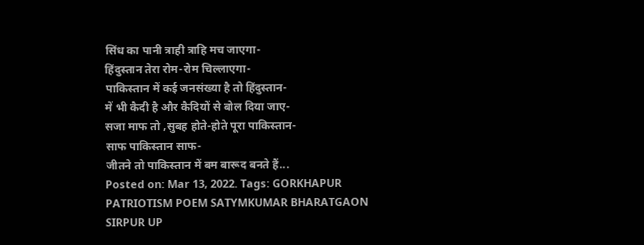सिंध का पानी त्राही त्राहि मच जाएगा-
हिंदुस्तान तेरा रोम-रोम चिल्लाएगा-
पाकिस्तान में कई जनसंख्या है तो हिंदुस्तान-
में भी कैदी है और कैदियों से बोल दिया जाए-
सजा माफ तो ,सुबह होते-होते पूरा पाकिस्तान-
साफ पाकिस्तान साफ-
जीतने तो पाकिस्तान में बम बारूद बनते हैं...
Posted on: Mar 13, 2022. Tags: GORKHAPUR PATRIOTISM POEM SATYMKUMAR BHARATGAON SIRPUR UP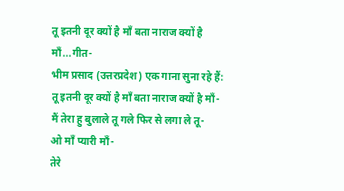तू इतनी दूर क्यों है माँ बता नाराज क्यों है माँ...गीत-
भीम प्रसाद (उत्तरप्रदेश) एक गाना सुना रहे हैं:
तू इतनी दूर क्यों है माँ बता नाराज क्यों है माँ-
मैं तेरा हु बुलाले तू गले फिर से लगा ले तू-
ओ माँ प्यारी माँ-
तेरे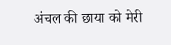अंचल की छाया को मेरी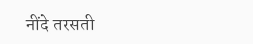नींदे तरसती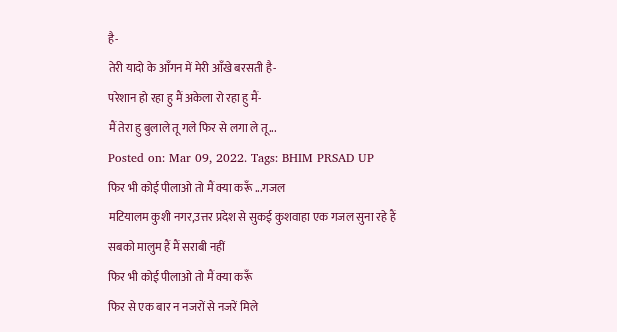है-
तेरी यादो के आँगन में मेरी आँखे बरसती है-
परेशान हो रहा हु मैं अकेला रो रहा हु मैं-
मैं तेरा हु बुलाले तू गले फिर से लगा ले तू...
Posted on: Mar 09, 2022. Tags: BHIM PRSAD UP
फिर भी कोई पीलाओ तो मैं क्या करूँ ...गजल
मटियालम कुशी नगर,उत्तर प्रदेश से सुकई कुशवाहा एक गजल सुना रहे हैं
सबको मालुम हैं मैं सराबी नहीं
फिर भी कोई पीलाओ तो मैं क्या करूँ
फिर से एक बार न नजरों से नजरें मिले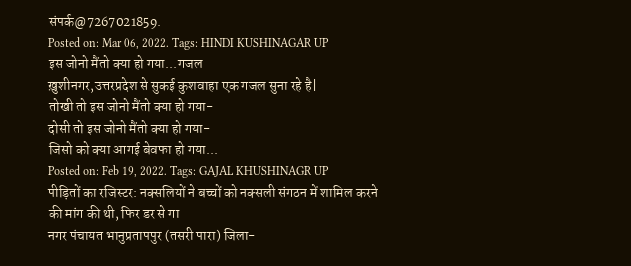संपर्क@7267021859.
Posted on: Mar 06, 2022. Tags: HINDI KUSHINAGAR UP
इस जोनो मैंतो क्या हो गया...गजल
ख़ुशीनगर,उत्तरप्रदेश से सुकई कुशवाहा एक गजल सुना रहे है|
तोखी तो इस जोनो मैंतो क्या हो गया-
दोसी तो इस जोनो मैंतो क्या हो गया-
जिसो को क्या आगई बेवफा हो गया...
Posted on: Feb 19, 2022. Tags: GAJAL KHUSHINAGR UP
पीड़ितों का रजिस्टर: नक्सलियों ने बच्चों को नक्सली संगठन में शामिल करने की मांग की थी, फिर डर से गा
नगर पंचायत भानुप्रतापपुर (तसरी पारा) जिला-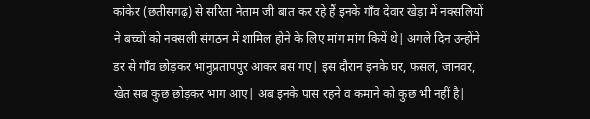कांकेर (छतीसगढ़) से सरिता नेताम जी बात कर रहे हैं इनके गाँव देवार खेड़ा में नक्सलियों ने बच्चों को नक्सली संगठन में शामिल होने के लिए मांग मांग कियें थे| अगले दिन उन्होंने डर से गाँव छोड़कर भानुप्रतापपुर आकर बस गए| इस दौरान इनके घर, फसल, जानवर, खेत सब कुछ छोड़कर भाग आए| अब इनके पास रहने व कमाने को कुछ भी नहीं है|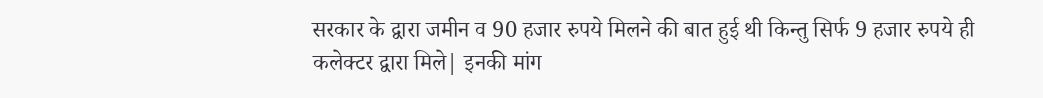सरकार के द्वारा जमीन व 90 हजार रुपये मिलने की बात हुई थी किन्तु सिर्फ 9 हजार रुपये ही कलेक्टर द्वारा मिले| इनकी मांग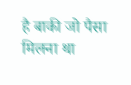है बाकी जो पैसा मिलना था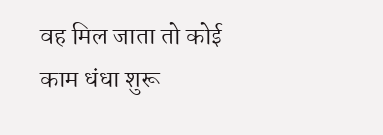वह मिल जाता तो कोई काम धंधा शुरू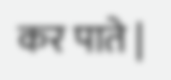कर पाते |